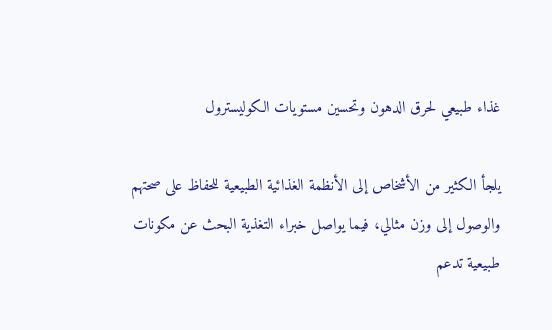غذاء طبيعي لحرق الدهون وتحسين مستويات الكوليسترول

يلجأ الكثير من الأشخاص إلى الأنظمة الغذائية الطبيعية للحفاظ على صحتهم والوصول إلى وزن مثالي، فيما يواصل خبراء التغذية البحث عن مكونات طبيعية تدعم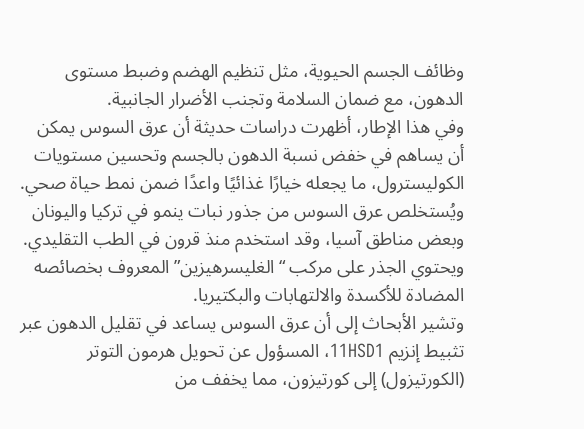وظائف الجسم الحيوية، مثل تنظيم الهضم وضبط مستوى الدهون، مع ضمان السلامة وتجنب الأضرار الجانبية.
وفي هذا الإطار، أظهرت دراسات حديثة أن عرق السوس يمكن أن يساهم في خفض نسبة الدهون بالجسم وتحسين مستويات الكوليسترول، ما يجعله خيارًا غذائيًا واعدًا ضمن نمط حياة صحي.
ويُستخلص عرق السوس من جذور نبات ينمو في تركيا واليونان وبعض مناطق آسيا، وقد استخدم منذ قرون في الطب التقليدي. ويحتوي الجذر على مركب “الغليسرهيزين” المعروف بخصائصه المضادة للأكسدة والالتهابات والبكتيريا.
وتشير الأبحاث إلى أن عرق السوس يساعد في تقليل الدهون عبر تثبيط إنزيم 11HSD1، المسؤول عن تحويل هرمون التوتر (الكورتيزول) إلى كورتيزون، مما يخفف من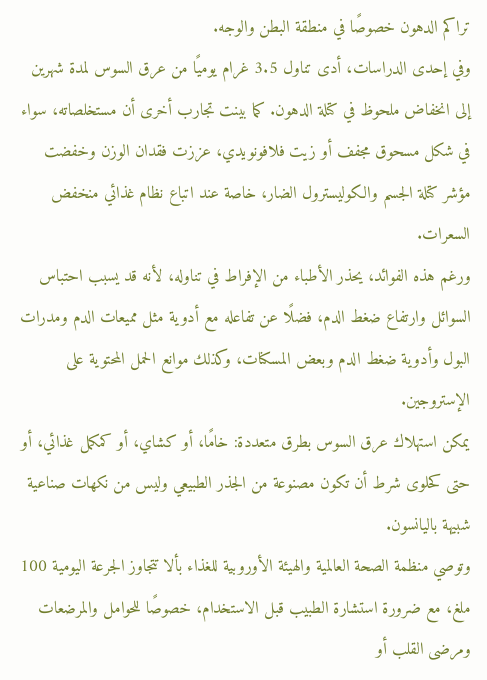تراكم الدهون خصوصًا في منطقة البطن والوجه.
وفي إحدى الدراسات، أدى تناول 3.5 غرام يوميًا من عرق السوس لمدة شهرين إلى انخفاض ملحوظ في كتلة الدهون. كما بينت تجارب أخرى أن مستخلصاته، سواء في شكل مسحوق مجفف أو زيت فلافونويدي، عززت فقدان الوزن وخفضت مؤشر كتلة الجسم والكوليسترول الضار، خاصة عند اتباع نظام غذائي منخفض السعرات.
ورغم هذه الفوائد، يحذر الأطباء من الإفراط في تناوله، لأنه قد يسبب احتباس السوائل وارتفاع ضغط الدم، فضلًا عن تفاعله مع أدوية مثل مميعات الدم ومدرات البول وأدوية ضغط الدم وبعض المسكنات، وكذلك موانع الحمل المحتوية على الإستروجين.
يمكن استهلاك عرق السوس بطرق متعددة: خامًا، أو كشاي، أو كمكمل غذائي، أو حتى كحلوى شرط أن تكون مصنوعة من الجذر الطبيعي وليس من نكهات صناعية شبيهة باليانسون.
وتوصي منظمة الصحة العالمية والهيئة الأوروبية للغذاء بألا تتجاوز الجرعة اليومية 100 ملغ، مع ضرورة استشارة الطبيب قبل الاستخدام، خصوصًا للحوامل والمرضعات ومرضى القلب أو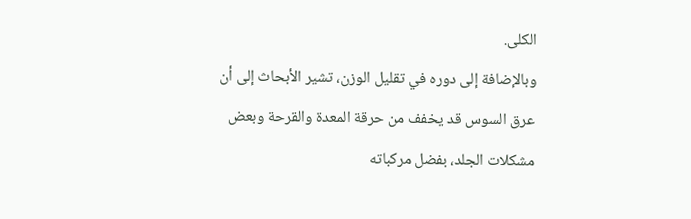الكلى.
وبالإضافة إلى دوره في تقليل الوزن، تشير الأبحاث إلى أن عرق السوس قد يخفف من حرقة المعدة والقرحة وبعض مشكلات الجلد، بفضل مركباته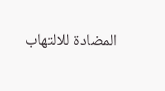المضادة للالتهاب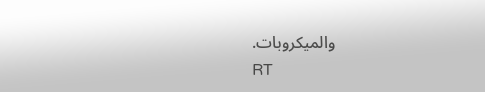والميكروبات.
RT